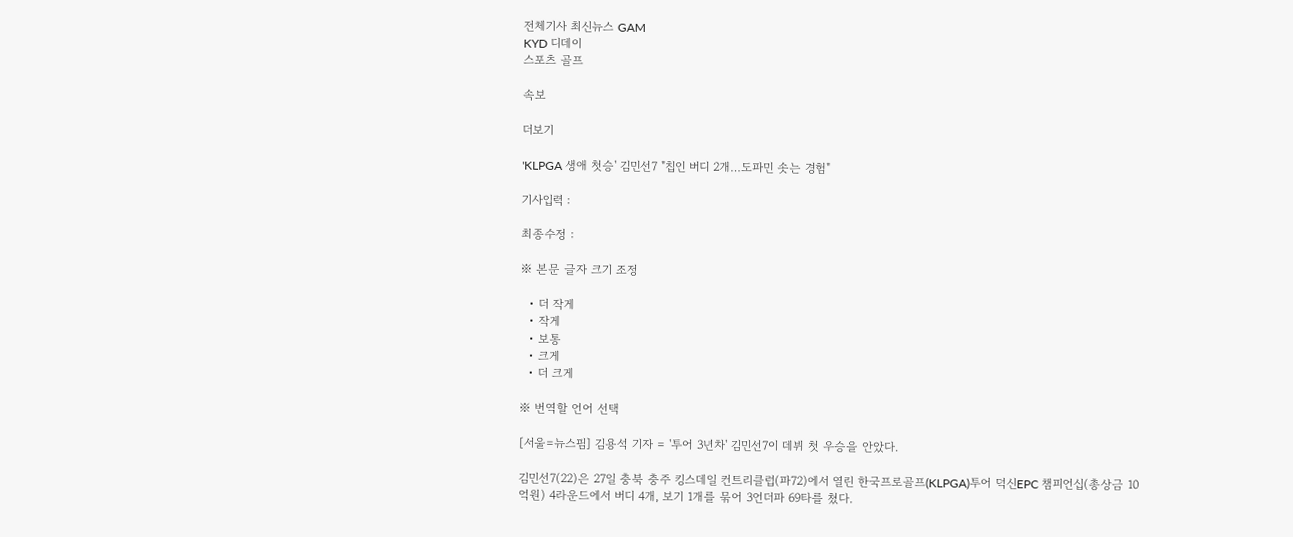전체기사 최신뉴스 GAM
KYD 디데이
스포츠 골프

속보

더보기

'KLPGA 생애 첫승' 김민선7 "칩인 버디 2개…도파민 솟는 경험"

기사입력 :

최종수정 :

※ 본문 글자 크기 조정

  • 더 작게
  • 작게
  • 보통
  • 크게
  • 더 크게

※ 번역할 언어 선택

[서울=뉴스핌] 김용석 기자 = '투어 3년차' 김민선7이 데뷔 첫 우승을 안았다.

김민선7(22)은 27일 충북 충주 킹스데일 컨트리클럽(파72)에서 열린 한국프로골프(KLPGA)투어 덕신EPC 챔피언십(총상금 10억원) 4라운드에서 버디 4개, 보기 1개를 묶어 3언더파 69타를 쳤다.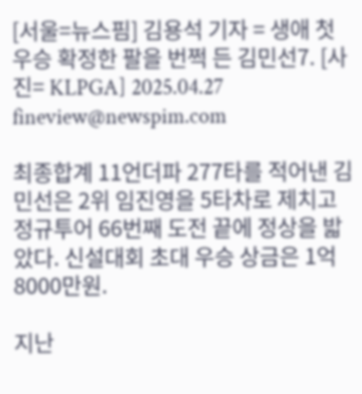[서울=뉴스핌] 김용석 기자 = 생애 첫 우승 확정한 팔을 번쩍 든 김민선7. [사진= KLPGA] 2025.04.27 fineview@newspim.com

최종합계 11언더파 277타를 적어낸 김민선은 2위 임진영을 5타차로 제치고 정규투어 66번째 도전 끝에 정상을 밟았다. 신설대회 초대 우승 상금은 1억 8000만원.

지난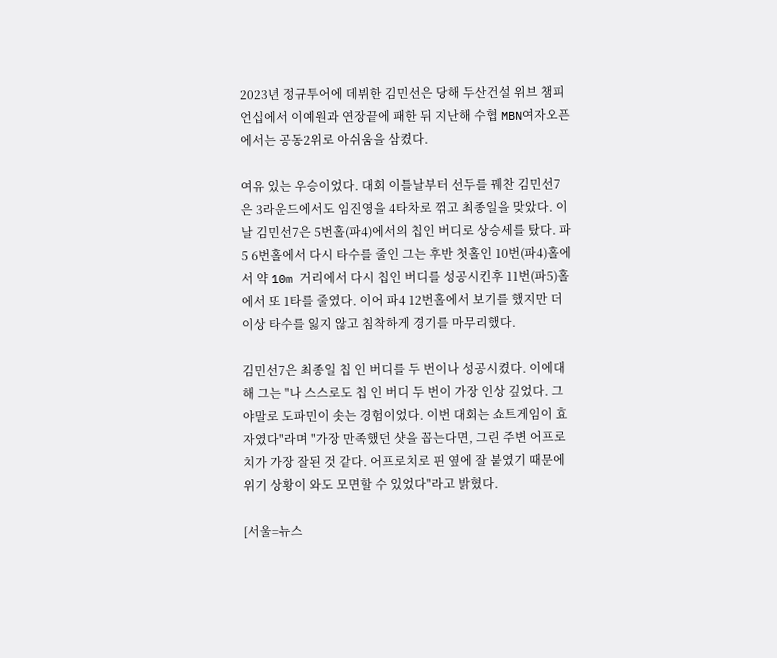2023년 정규투어에 데뷔한 김민선은 당해 두산건설 위브 챔피언십에서 이예원과 연장끝에 패한 뒤 지난해 수협 MBN여자오픈에서는 공동2위로 아쉬움을 삼켰다.

여유 있는 우승이었다. 대회 이틀날부터 선두를 꿰찬 김민선7은 3라운드에서도 임진영을 4타차로 꺾고 최종일을 맞았다. 이날 김민선7은 5번홀(파4)에서의 칩인 버디로 상승세를 탔다. 파5 6번홀에서 다시 타수를 줄인 그는 후반 첫홀인 10번(파4)홀에서 약 10m 거리에서 다시 칩인 버디를 성공시킨후 11번(파5)홀에서 또 1타를 줄였다. 이어 파4 12번홀에서 보기를 했지만 더이상 타수를 잃지 않고 침착하게 경기를 마무리했다.

김민선7은 최종일 칩 인 버디를 두 번이나 성공시켰다. 이에대해 그는 "나 스스로도 칩 인 버디 두 번이 가장 인상 깊었다. 그야말로 도파민이 솟는 경험이었다. 이번 대회는 쇼트게임이 효자였다"라며 "가장 만족했던 샷을 꼽는다면, 그린 주변 어프로치가 가장 잘된 것 같다. 어프로치로 핀 옆에 잘 붙였기 때문에 위기 상황이 와도 모면할 수 있었다"라고 밝혔다.

[서울=뉴스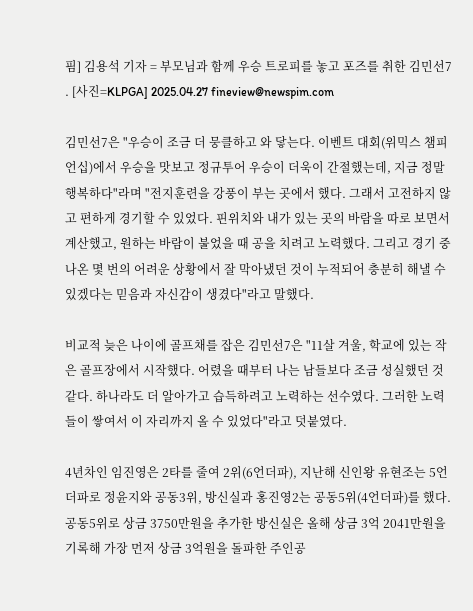핌] 김용석 기자 = 부모님과 함께 우승 트로피를 놓고 포즈를 취한 김민선7 . [사진=KLPGA] 2025.04.27 fineview@newspim.com

김민선7은 "우승이 조금 더 뭉클하고 와 닿는다. 이벤트 대회(위믹스 챔피언십)에서 우승을 맛보고 정규투어 우승이 더욱이 간절했는데, 지금 정말 행복하다"라며 "전지훈련을 강풍이 부는 곳에서 했다. 그래서 고전하지 않고 편하게 경기할 수 있었다. 핀위치와 내가 있는 곳의 바람을 따로 보면서 계산했고, 원하는 바람이 불었을 때 공을 치려고 노력했다. 그리고 경기 중 나온 몇 번의 어려운 상황에서 잘 막아냈던 것이 누적되어 충분히 해낼 수 있겠다는 믿음과 자신감이 생겼다"라고 말했다.

비교적 늦은 나이에 골프채를 잡은 김민선7은 "11살 겨울, 학교에 있는 작은 골프장에서 시작했다. 어렸을 때부터 나는 남들보다 조금 성실했던 것 같다. 하나라도 더 알아가고 습득하려고 노력하는 선수였다. 그러한 노력들이 쌓여서 이 자리까지 올 수 있었다"라고 덧붙였다.

4년차인 임진영은 2타를 줄여 2위(6언더파), 지난해 신인왕 유현조는 5언더파로 정윤지와 공동3위, 방신실과 홍진영2는 공동5위(4언더파)를 했다. 공동5위로 상금 3750만원을 추가한 방신실은 올해 상금 3억 2041만원을 기록해 가장 먼저 상금 3억원을 돌파한 주인공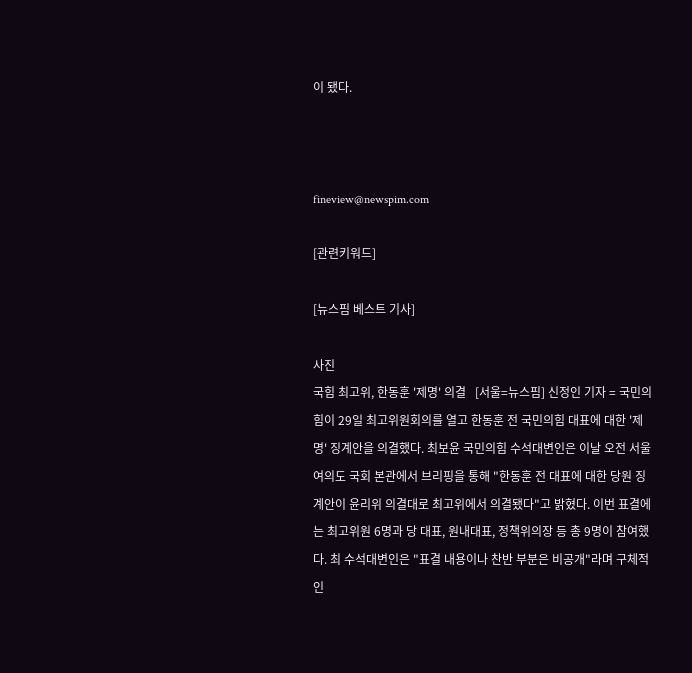이 됐다.



fineview@newspim.com

[관련키워드]

[뉴스핌 베스트 기사]

사진
국힘 최고위, 한동훈 '제명' 의결   [서울=뉴스핌] 신정인 기자 = 국민의힘이 29일 최고위원회의를 열고 한동훈 전 국민의힘 대표에 대한 '제명' 징계안을 의결했다. 최보윤 국민의힘 수석대변인은 이날 오전 서울 여의도 국회 본관에서 브리핑을 통해 "한동훈 전 대표에 대한 당원 징계안이 윤리위 의결대로 최고위에서 의결됐다"고 밝혔다. 이번 표결에는 최고위원 6명과 당 대표, 원내대표, 정책위의장 등 총 9명이 참여했다. 최 수석대변인은 "표결 내용이나 찬반 부분은 비공개"라며 구체적인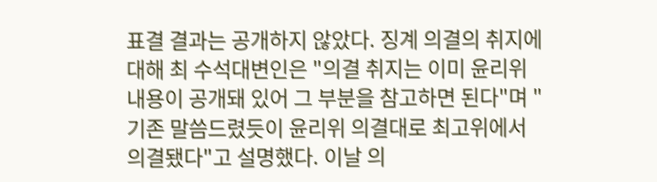표결 결과는 공개하지 않았다. 징계 의결의 취지에 대해 최 수석대변인은 "의결 취지는 이미 윤리위 내용이 공개돼 있어 그 부분을 참고하면 된다"며 "기존 말씀드렸듯이 윤리위 의결대로 최고위에서 의결됐다"고 설명했다. 이날 의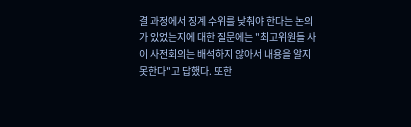결 과정에서 징계 수위를 낮춰야 한다는 논의가 있었는지에 대한 질문에는 "최고위원들 사이 사전회의는 배석하지 않아서 내용을 알지 못한다"고 답했다. 또한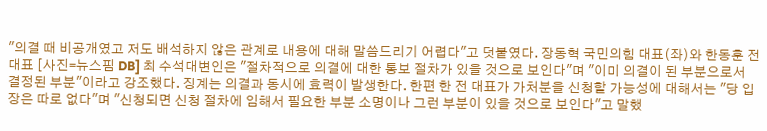"의결 때 비공개였고 저도 배석하지 않은 관계로 내용에 대해 말씀드리기 어렵다"고 덧붙였다. 장동혁 국민의힘 대표(좌)와 한동훈 전 대표 [사진=뉴스핌 DB] 최 수석대변인은 "절차적으로 의결에 대한 통보 절차가 있을 것으로 보인다"며 "이미 의결이 된 부분으로서 결정된 부분"이라고 강조했다. 징계는 의결과 동시에 효력이 발생한다. 한편 한 전 대표가 가처분을 신청할 가능성에 대해서는 "당 입장은 따로 없다"며 "신청되면 신청 절차에 임해서 필요한 부분 소명이나 그런 부분이 있을 것으로 보인다"고 말했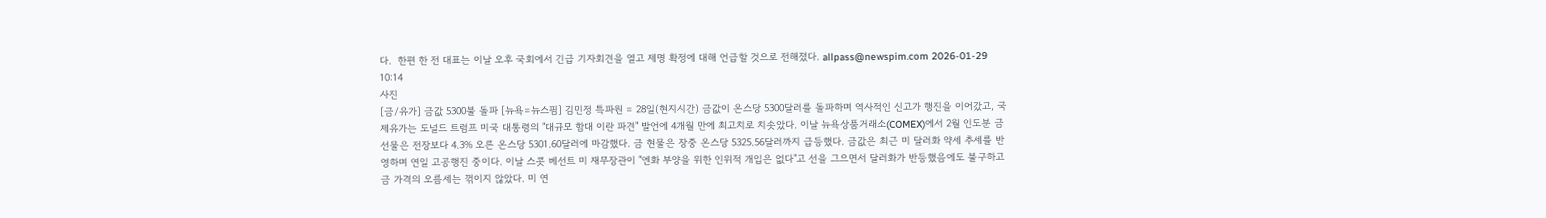다.  한편 한 전 대표는 이날 오후 국회에서 긴급 기자회견을 열고 제명 확정에 대해 언급할 것으로 전해졌다. allpass@newspim.com 2026-01-29 10:14
사진
[금/유가] 금값 5300불 돌파 [뉴욕=뉴스핌] 김민정 특파원 = 28일(현지시간) 금값이 온스당 5300달러를 돌파하며 역사적인 신고가 행진을 이어갔고, 국제유가는 도널드 트럼프 미국 대통령의 "대규모 함대 이란 파견" 발언에 4개월 만에 최고치로 치솟았다. 이날 뉴욕상품거래소(COMEX)에서 2월 인도분 금 선물은 전장보다 4.3% 오른 온스당 5301.60달러에 마감했다. 금 현물은 장중 온스당 5325.56달러까지 급등했다. 금값은 최근 미 달러화 약세 추세를 반영하며 연일 고공행진 중이다. 이날 스콧 베선트 미 재무장관이 "엔화 부양을 위한 인위적 개입은 없다"고 선을 그으면서 달러화가 반등했음에도 불구하고 금 가격의 오름세는 꺾이지 않았다. 미 연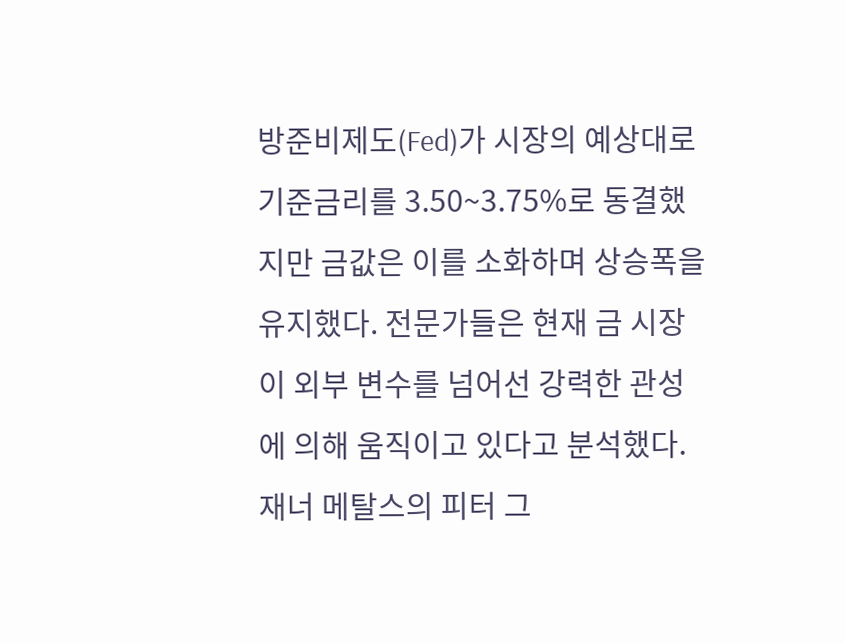방준비제도(Fed)가 시장의 예상대로 기준금리를 3.50~3.75%로 동결했지만 금값은 이를 소화하며 상승폭을 유지했다. 전문가들은 현재 금 시장이 외부 변수를 넘어선 강력한 관성에 의해 움직이고 있다고 분석했다. 재너 메탈스의 피터 그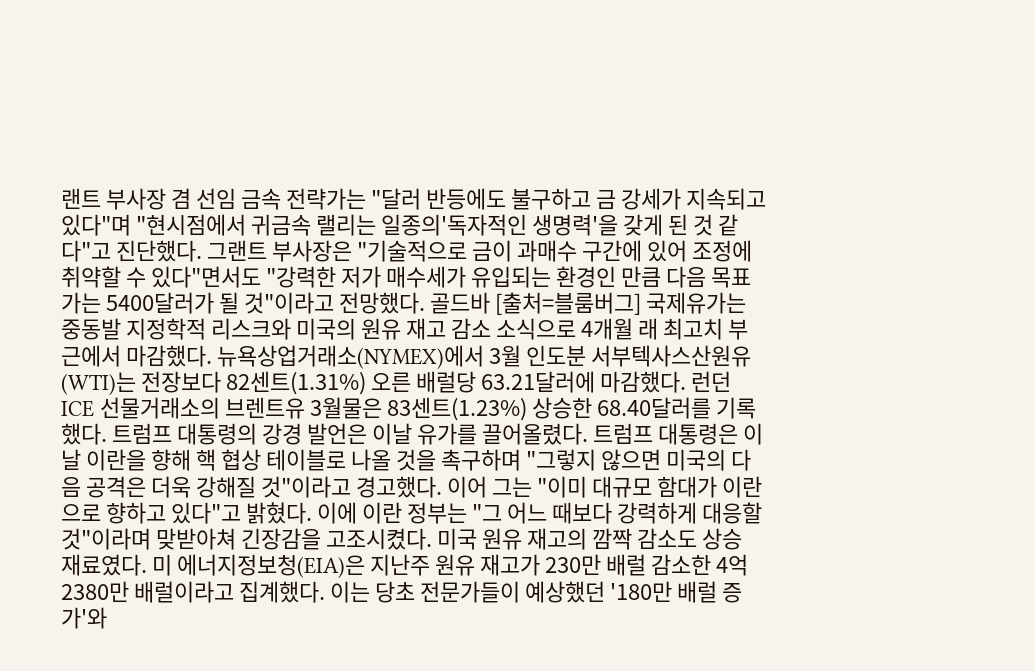랜트 부사장 겸 선임 금속 전략가는 "달러 반등에도 불구하고 금 강세가 지속되고 있다"며 "현시점에서 귀금속 랠리는 일종의'독자적인 생명력'을 갖게 된 것 같다"고 진단했다. 그랜트 부사장은 "기술적으로 금이 과매수 구간에 있어 조정에 취약할 수 있다"면서도 "강력한 저가 매수세가 유입되는 환경인 만큼 다음 목표가는 5400달러가 될 것"이라고 전망했다. 골드바 [출처=블룸버그] 국제유가는 중동발 지정학적 리스크와 미국의 원유 재고 감소 소식으로 4개월 래 최고치 부근에서 마감했다. 뉴욕상업거래소(NYMEX)에서 3월 인도분 서부텍사스산원유(WTI)는 전장보다 82센트(1.31%) 오른 배럴당 63.21달러에 마감했다. 런던 ICE 선물거래소의 브렌트유 3월물은 83센트(1.23%) 상승한 68.40달러를 기록했다. 트럼프 대통령의 강경 발언은 이날 유가를 끌어올렸다. 트럼프 대통령은 이날 이란을 향해 핵 협상 테이블로 나올 것을 촉구하며 "그렇지 않으면 미국의 다음 공격은 더욱 강해질 것"이라고 경고했다. 이어 그는 "이미 대규모 함대가 이란으로 향하고 있다"고 밝혔다. 이에 이란 정부는 "그 어느 때보다 강력하게 대응할 것"이라며 맞받아쳐 긴장감을 고조시켰다. 미국 원유 재고의 깜짝 감소도 상승 재료였다. 미 에너지정보청(EIA)은 지난주 원유 재고가 230만 배럴 감소한 4억 2380만 배럴이라고 집계했다. 이는 당초 전문가들이 예상했던 '180만 배럴 증가'와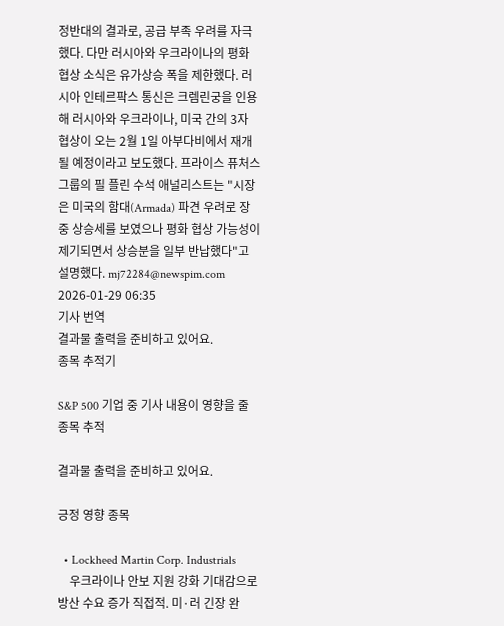정반대의 결과로, 공급 부족 우려를 자극했다. 다만 러시아와 우크라이나의 평화 협상 소식은 유가상승 폭을 제한했다. 러시아 인테르팍스 통신은 크렘린궁을 인용해 러시아와 우크라이나, 미국 간의 3자 협상이 오는 2월 1일 아부다비에서 재개될 예정이라고 보도했다. 프라이스 퓨처스 그룹의 필 플린 수석 애널리스트는 "시장은 미국의 함대(Armada) 파견 우려로 장중 상승세를 보였으나 평화 협상 가능성이 제기되면서 상승분을 일부 반납했다"고 설명했다. mj72284@newspim.com 2026-01-29 06:35
기사 번역
결과물 출력을 준비하고 있어요.
종목 추적기

S&P 500 기업 중 기사 내용이 영향을 줄 종목 추적

결과물 출력을 준비하고 있어요.

긍정 영향 종목

  • Lockheed Martin Corp. Industrials
    우크라이나 안보 지원 강화 기대감으로 방산 수요 증가 직접적. 미·러 긴장 완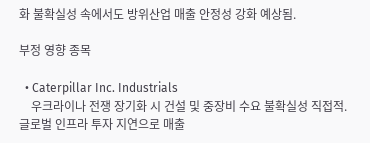화 불확실성 속에서도 방위산업 매출 안정성 강화 예상됨.

부정 영향 종목

  • Caterpillar Inc. Industrials
    우크라이나 전쟁 장기화 시 건설 및 중장비 수요 불확실성 직접적. 글로벌 인프라 투자 지연으로 매출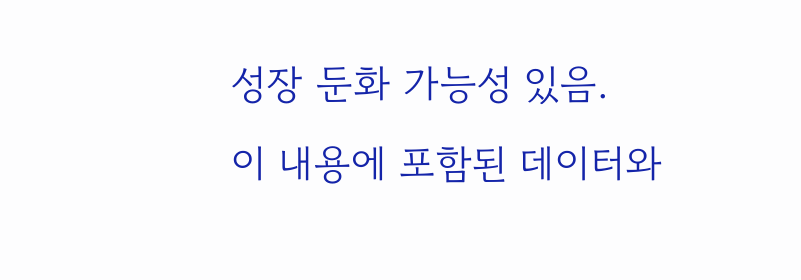성장 둔화 가능성 있음.
이 내용에 포함된 데이터와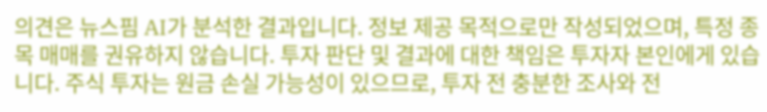의견은 뉴스핌 AI가 분석한 결과입니다. 정보 제공 목적으로만 작성되었으며, 특정 종목 매매를 권유하지 않습니다. 투자 판단 및 결과에 대한 책임은 투자자 본인에게 있습니다. 주식 투자는 원금 손실 가능성이 있으므로, 투자 전 충분한 조사와 전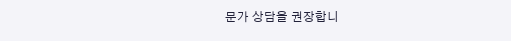문가 상담을 권장합니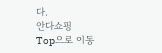다.
안다쇼핑
Top으로 이동